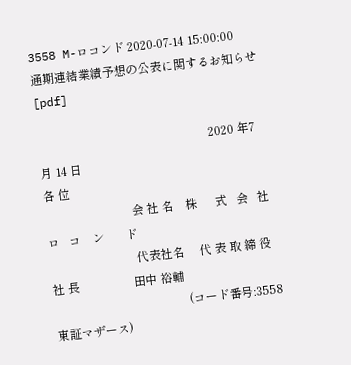3558 M-ロコンド 2020-07-14 15:00:00
通期連結業績予想の公表に関するお知らせ [pdf]

                                                         2020 年7月 14 日
各 位
                             会 社 名    株      式   会   社       ロ   コ    ン       ド
                             代表社名     代 表 取 締 役 社 長                  田中 裕輔
                                             (コード番号:3558         東証マザース)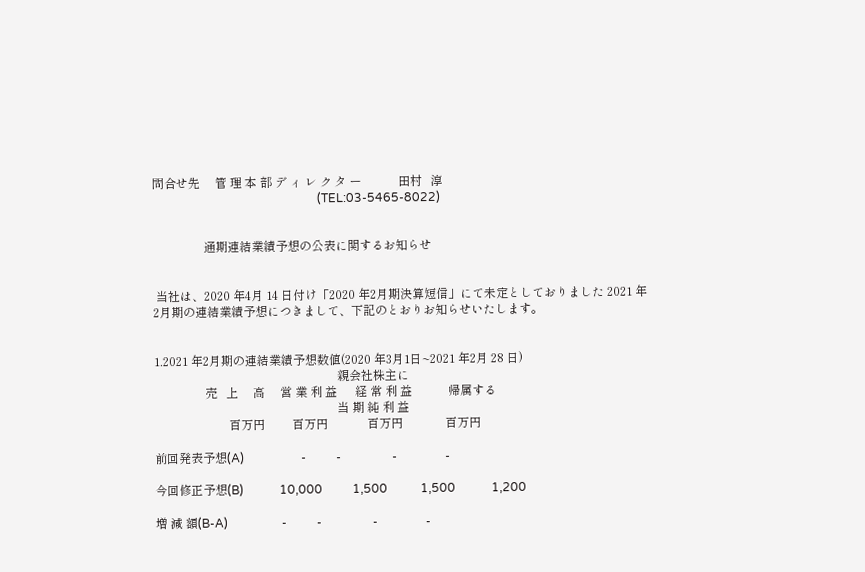問合せ先     管 理 本 部 デ ィ レ ク タ ー            田村   淳
                                                       (TEL:03-5465-8022)


                 通期連結業績予想の公表に関するお知らせ


 当社は、2020 年4月 14 日付け「2020 年2月期決算短信」にて未定としておりました 2021 年
2月期の連結業績予想につきまして、下記のとおりお知らせいたします。


1.2021 年2月期の連結業績予想数値(2020 年3月1日~2021 年2月 28 日)
                                                             親会社株主に
                 売   上     高     営 業 利 益      経 常 利 益            帰属する
                                                             当 期 純 利 益
                         百万円         百万円             百万円              百万円

前回発表予想(A)                   -          -                 -                -

今回修正予想(B)            10,000          1,500           1,500            1,200

増 減 額(B-A)                  -          -                 -                -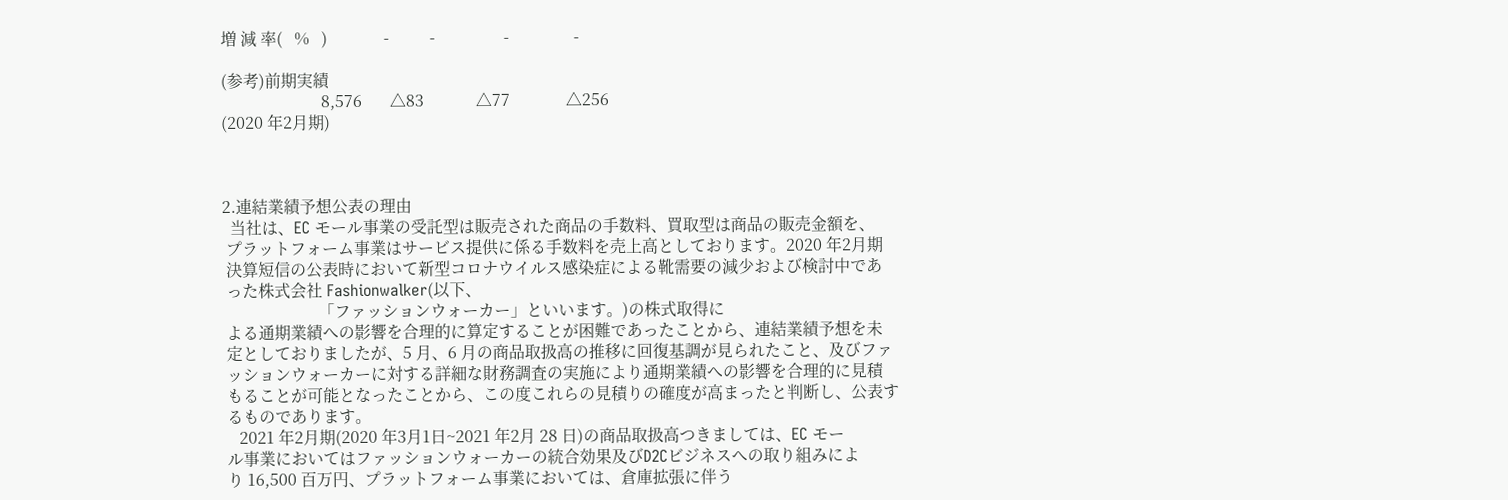増 減 率(   %   )              -          -                 -                -

(参考)前期実績
                         8,576       △83             △77              △256
(2020 年2月期)



2.連結業績予想公表の理由
  当社は、EC モール事業の受託型は販売された商品の手数料、買取型は商品の販売金額を、
 プラットフォーム事業はサービス提供に係る手数料を売上高としております。2020 年2月期
 決算短信の公表時において新型コロナウイルス感染症による靴需要の減少および検討中であ
 った株式会社 Fashionwalker(以下、
                        「ファッションウォーカー」といいます。)の株式取得に
 よる通期業績への影響を合理的に算定することが困難であったことから、連結業績予想を未
 定としておりましたが、5 月、6 月の商品取扱高の推移に回復基調が見られたこと、及びファ
 ッションウォーカーに対する詳細な財務調査の実施により通期業績への影響を合理的に見積
 もることが可能となったことから、この度これらの見積りの確度が高まったと判断し、公表す
 るものであります。
    2021 年2月期(2020 年3月1日~2021 年2月 28 日)の商品取扱高つきましては、EC モー
 ル事業においてはファッションウォーカーの統合効果及びD2Cビジネスへの取り組みによ
 り 16,500 百万円、プラットフォーム事業においては、倉庫拡張に伴う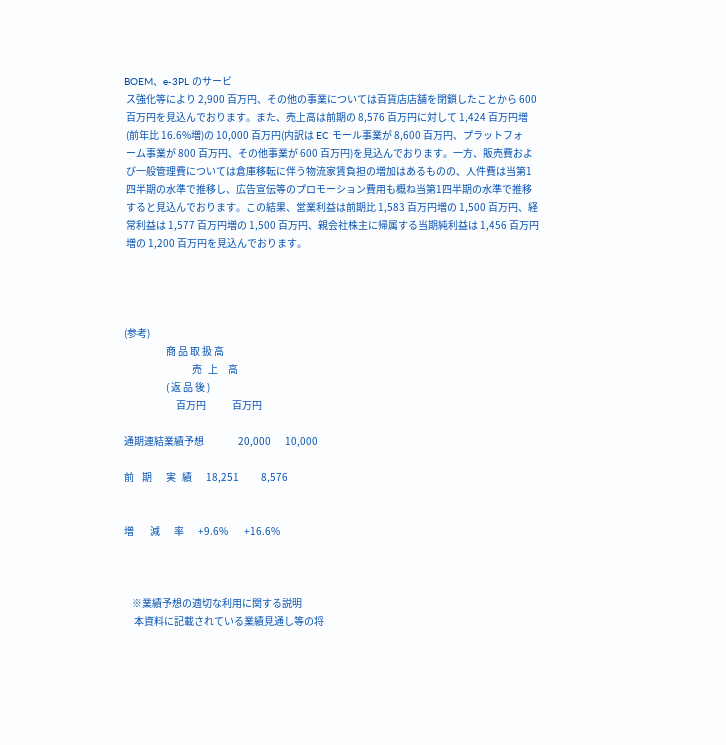BOEM、e-3PL のサービ
 ス強化等により 2,900 百万円、その他の事業については百貨店店舗を閉鎖したことから 600
 百万円を見込んでおります。また、売上高は前期の 8,576 百万円に対して 1,424 百万円増
 (前年比 16.6%増)の 10,000 百万円(内訳は EC モール事業が 8,600 百万円、プラットフォ
 ーム事業が 800 百万円、その他事業が 600 百万円)を見込んでおります。一方、販売費およ
 び一般管理費については倉庫移転に伴う物流家賃負担の増加はあるものの、人件費は当第1
 四半期の水準で推移し、広告宣伝等のプロモーション費用も概ね当第1四半期の水準で推移
 すると見込んでおります。この結果、営業利益は前期比 1,583 百万円増の 1,500 百万円、経
 常利益は 1,577 百万円増の 1,500 百万円、親会社株主に帰属する当期純利益は 1,456 百万円
 増の 1,200 百万円を見込んでおります。




(参考)
                     商 品 取 扱 高
                                  売   上     高
                     ( 返 品 後 )
                          百万円             百万円

通期連結業績予想                 20,000       10,000

前    期       実   績       18,251           8,576


増        減       率       +9.6%        +16.6%



    ※業績予想の適切な利用に関する説明
     本資料に記載されている業績見通し等の将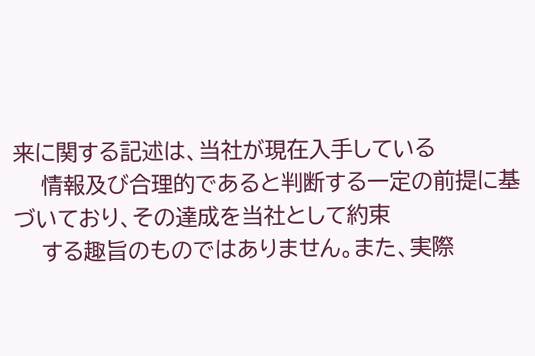来に関する記述は、当社が現在入手している
    情報及び合理的であると判断する一定の前提に基づいており、その達成を当社として約束
    する趣旨のものではありません。また、実際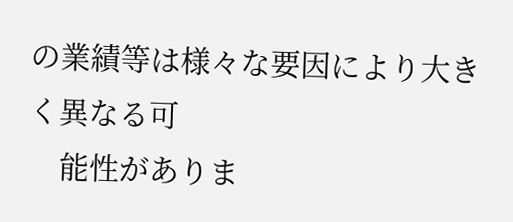の業績等は様々な要因により大きく異なる可
    能性がありま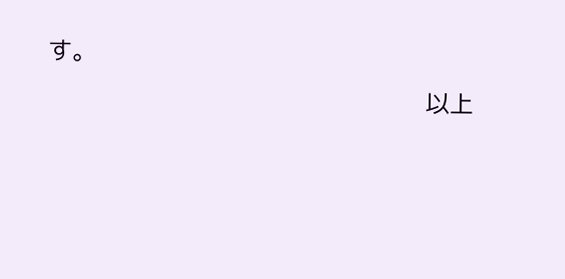す。
                                                      以上